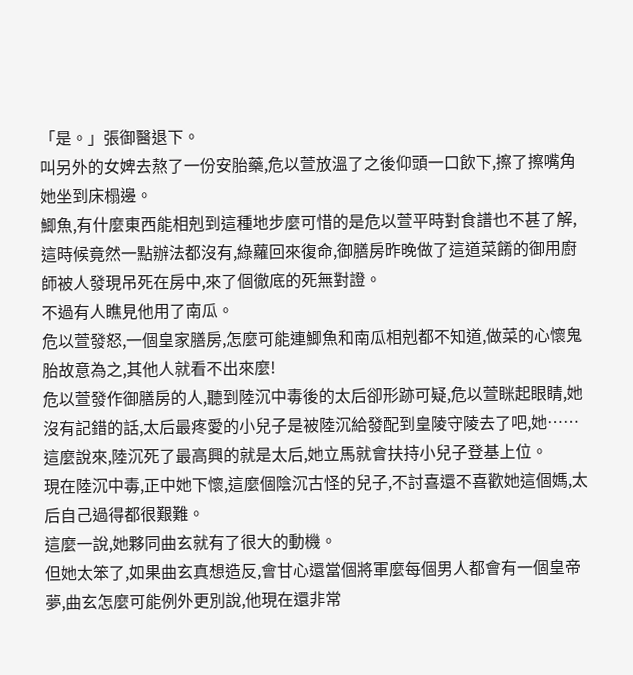「是。」張御醫退下。
叫另外的女婢去熬了一份安胎藥,危以萱放溫了之後仰頭一口飲下,擦了擦嘴角她坐到床榻邊。
鯽魚,有什麼東西能相剋到這種地步麼可惜的是危以萱平時對食譜也不甚了解,這時候竟然一點辦法都沒有,綠蘿回來復命,御膳房昨晚做了這道菜餚的御用廚師被人發現吊死在房中,來了個徹底的死無對證。
不過有人瞧見他用了南瓜。
危以萱發怒,一個皇家膳房,怎麼可能連鯽魚和南瓜相剋都不知道,做菜的心懷鬼胎故意為之,其他人就看不出來麼!
危以萱發作御膳房的人,聽到陸沉中毒後的太后卻形跡可疑,危以萱眯起眼睛,她沒有記錯的話,太后最疼愛的小兒子是被陸沉給發配到皇陵守陵去了吧,她……
這麼說來,陸沉死了最高興的就是太后,她立馬就會扶持小兒子登基上位。
現在陸沉中毒,正中她下懷,這麼個陰沉古怪的兒子,不討喜還不喜歡她這個媽,太后自己過得都很艱難。
這麼一說,她夥同曲玄就有了很大的動機。
但她太笨了,如果曲玄真想造反,會甘心還當個將軍麼每個男人都會有一個皇帝夢,曲玄怎麼可能例外更別說,他現在還非常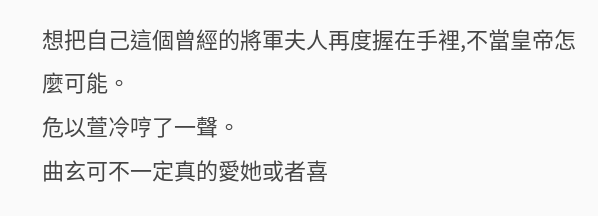想把自己這個曾經的將軍夫人再度握在手裡,不當皇帝怎麼可能。
危以萱冷哼了一聲。
曲玄可不一定真的愛她或者喜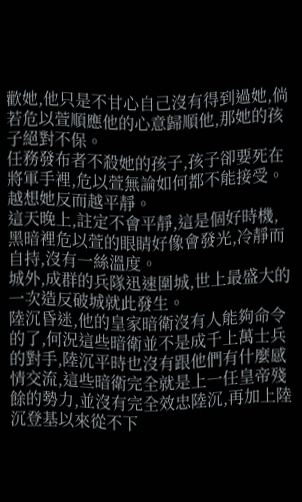歡她,他只是不甘心自己沒有得到過她,倘若危以萱順應他的心意歸順他,那她的孩子絕對不保。
任務發布者不殺她的孩子,孩子卻要死在將軍手裡,危以萱無論如何都不能接受。
越想她反而越平靜。
這天晚上,註定不會平靜,這是個好時機,黑暗裡危以萱的眼睛好像會發光,冷靜而自持,沒有一絲溫度。
城外,成群的兵隊迅速圍城,世上最盛大的一次造反破城就此發生。
陸沉昏迷,他的皇家暗衛沒有人能夠命令的了,何況這些暗衛並不是成千上萬士兵的對手,陸沉平時也沒有跟他們有什麼感情交流,這些暗衛完全就是上一任皇帝殘餘的勢力,並沒有完全效忠陸沉,再加上陸沉登基以來從不下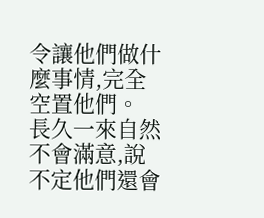令讓他們做什麼事情,完全空置他們。
長久一來自然不會滿意,說不定他們還會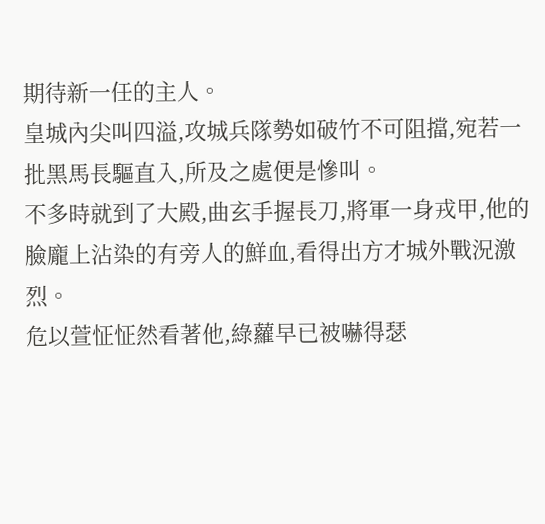期待新一任的主人。
皇城內尖叫四溢,攻城兵隊勢如破竹不可阻擋,宛若一批黑馬長驅直入,所及之處便是慘叫。
不多時就到了大殿,曲玄手握長刀,將軍一身戎甲,他的臉龐上沾染的有旁人的鮮血,看得出方才城外戰況激烈。
危以萱怔怔然看著他,綠蘿早已被嚇得瑟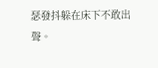瑟發抖躲在床下不敢出聲。